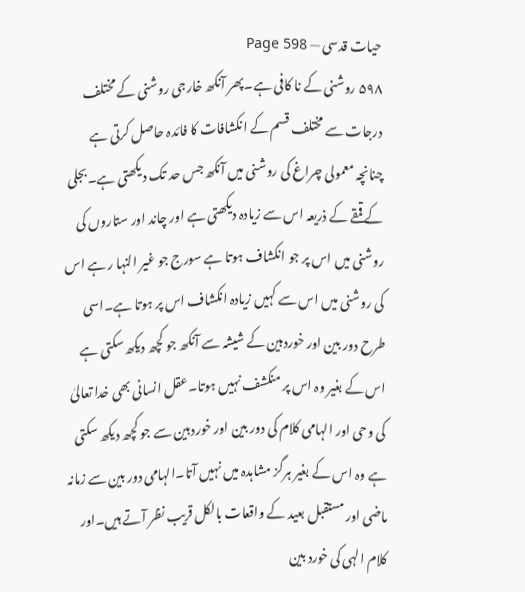حیات قدسی — Page 598
۵۹۸ روشنی کے نا کافی ہے۔پھر آنکھ خارجی روشنی کے مختلف درجات سے مختلف قسم کے انکشافات کا فائدہ حاصل کرتی ہے چنانچہ معمولی چراغ کی روشنی میں آنکھ جس حد تک دیکھتی ہے۔بجلی کے قمقے کے ذریعہ اس سے زیادہ دیکھتی ہے اور چاند اور ستاروں کی روشنی میں اس پر جو انکشاف ہوتا ہے سورج جو غیر النہا ر ہے اس کی روشنی میں اس سے کہیں زیادہ انکشاف اس پر ہوتا ہے۔اسی طرح دور بین اور خوردبین کے شیشہ سے آنکھ جو کچھ دیکھ سکتی ہے اس کے بغیر وہ اس پر منکشف نہیں ہوتا۔عقل انسانی بھی خدا تعالیٰ کی وحی اور الہامی کلام کی دور بین اور خوردبین سے جو کچھ دیکھ سکتی ہے وہ اس کے بغیر ہرگز مشاہدہ میں نہیں آتا۔الہامی دور بین سے زمانہ ماضی اور مستقبل بعید کے واقعات بالکل قریب نظر آتے ہیں۔اور کلام الہی کی خورد بین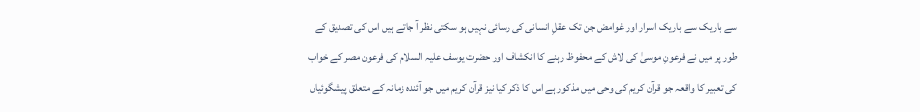سے باریک سے باریک اسرار اور غوامض جن تک عقلِ انسانی کی رسائی نہیں ہو سکتی نظر آ جاتے ہیں اس کی تصدیق کے طور پر میں نے فرعونِ موسیٰ کی لاش کے محفوظ رہنے کا انکشاف اور حضرت یوسف علیہ السلام کی فرعون مصر کے خواب کی تعبیر کا واقعہ جو قرآن کریم کی وحی میں مذکور ہے اس کا ذکر کیا نیز قرآن کریم میں جو آئندہ زمانہ کے متعلق پیشگوئیاں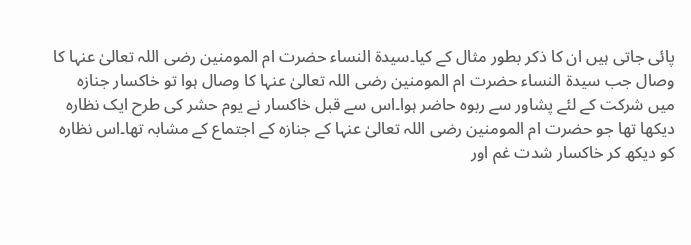پائی جاتی ہیں ان کا ذکر بطور مثال کے کیا۔سيدة النساء حضرت ام المومنین رضی اللہ تعالیٰ عنہا کا وصال جب سیدۃ النساء حضرت ام المومنین رضی اللہ تعالیٰ عنہا کا وصال ہوا تو خاکسار جنازہ میں شرکت کے لئے پشاور سے ربوہ حاضر ہوا۔اس سے قبل خاکسار نے یوم حشر کی طرح ایک نظارہ دیکھا تھا جو حضرت ام المومنین رضی اللہ تعالیٰ عنہا کے جنازہ کے اجتماع کے مشابہ تھا۔اس نظارہ کو دیکھ کر خاکسار شدت غم اور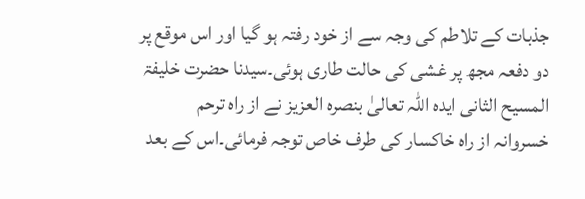جذبات کے تلاطم کی وجہ سے از خود رفتہ ہو گیا اور اس موقع پر دو دفعہ مجھ پر غشی کی حالت طاری ہوئی۔سیدنا حضرت خلیفۃ المسیح الثانی ایدہ اللہ تعالیٰ بنصرہ العزیز نے از راہ ترحم خسروانہ از راہ خاکسار کی طرف خاص توجہ فرمائی۔اس کے بعد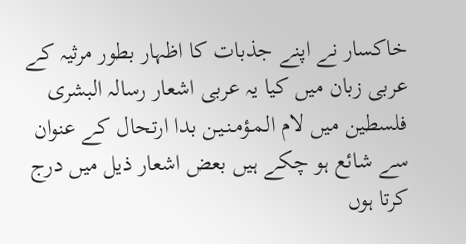خاکسار نے اپنے جذبات کا اظہار بطور مرثیہ کے عربی زبان میں کیا یہ عربی اشعار رسالہ البشرى فلسطین میں لام الـمـؤمـنـيـن بدا ارتحال کے عنوان سے شائع ہو چکے ہیں بعض اشعار ذیل میں درج کرتا ہوں